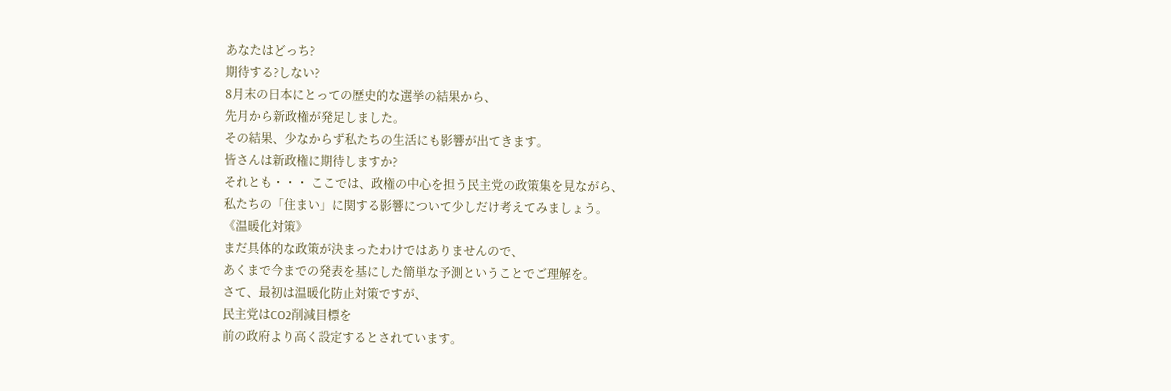あなたはどっち?
期待する?しない?
8月末の日本にとっての歴史的な選挙の結果から、
先月から新政権が発足しました。
その結果、少なからず私たちの生活にも影響が出てきます。
皆さんは新政権に期待しますか?
それとも・・・ ここでは、政権の中心を担う民主党の政策集を見ながら、
私たちの「住まい」に関する影響について少しだけ考えてみましょう。
《温暖化対策》
まだ具体的な政策が決まったわけではありませんので、
あくまで今までの発表を基にした簡単な予測ということでご理解を。
さて、最初は温暖化防止対策ですが、
民主党はCO2削減目標を
前の政府より高く設定するとされています。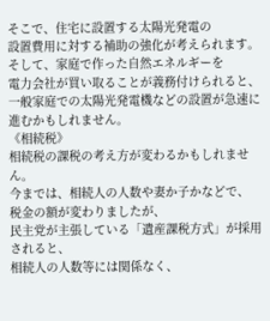そこで、住宅に設置する太陽光発電の
設置費用に対する補助の強化が考えられます。
そして、家庭で作った自然エネルギーを
電力会社が買い取ることが義務付けられると、
一般家庭での太陽光発電機などの設置が急速に進むかもしれません。
《相続税》
相続税の課税の考え方が変わるかもしれません。
今までは、相続人の人数や妻か子かなどで、
税金の額が変わりましたが、
民主党が主張している「遺産課税方式」が採用されると、
相続人の人数等には関係なく、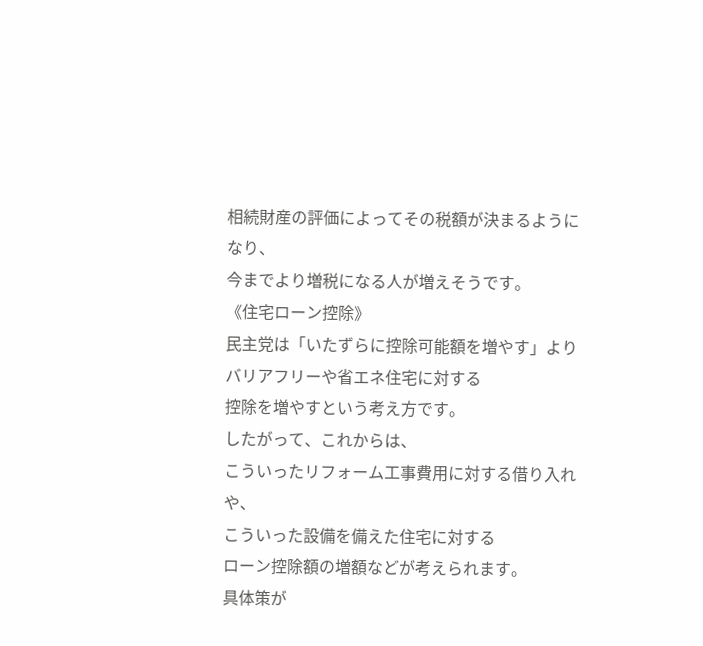相続財産の評価によってその税額が決まるようになり、
今までより増税になる人が増えそうです。
《住宅ローン控除》
民主党は「いたずらに控除可能額を増やす」より
バリアフリーや省エネ住宅に対する
控除を増やすという考え方です。
したがって、これからは、
こういったリフォーム工事費用に対する借り入れや、
こういった設備を備えた住宅に対する
ローン控除額の増額などが考えられます。
具体策が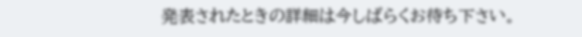発表されたときの詳細は今しばらくお待ち下さい。